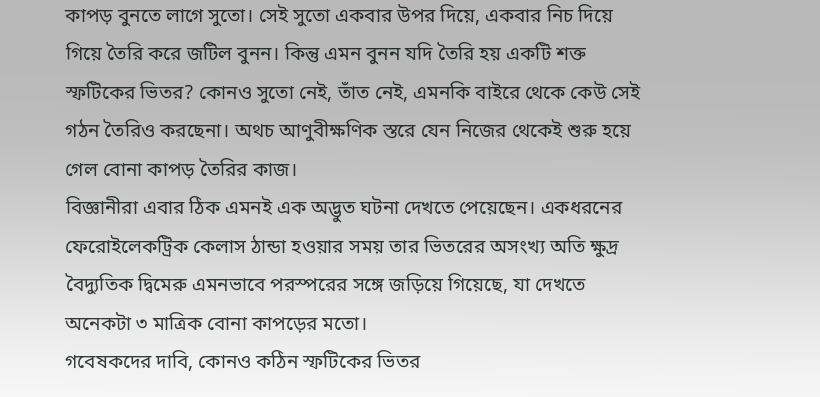কাপড় বুনতে লাগে সুতো। সেই সুতো একবার উপর দিয়ে, একবার নিচ দিয়ে গিয়ে তৈরি করে জটিল বুনন। কিন্তু এমন বুনন যদি তৈরি হয় একটি শক্ত স্ফটিকের ভিতর? কোনও সুতো নেই, তাঁত নেই, এমনকি বাইরে থেকে কেউ সেই গঠন তৈরিও করছেনা। অথচ আণুবীক্ষণিক স্তরে যেন নিজের থেকেই শুরু হয়ে গেল বোনা কাপড় তৈরির কাজ।
বিজ্ঞানীরা এবার ঠিক এমনই এক অদ্ভুত ঘটনা দেখতে পেয়েছেন। একধরনের ফেরোইলেকট্রিক কেলাস ঠান্ডা হওয়ার সময় তার ভিতরের অসংখ্য অতি ক্ষুদ্র বৈদ্যুতিক দ্বিমেরু এমনভাবে পরস্পরের সঙ্গে জড়িয়ে গিয়েছে, যা দেখতে অনেকটা ৩ মাত্রিক বোনা কাপড়ের মতো।
গবেষকদের দাবি, কোনও কঠিন স্ফটিকের ভিতর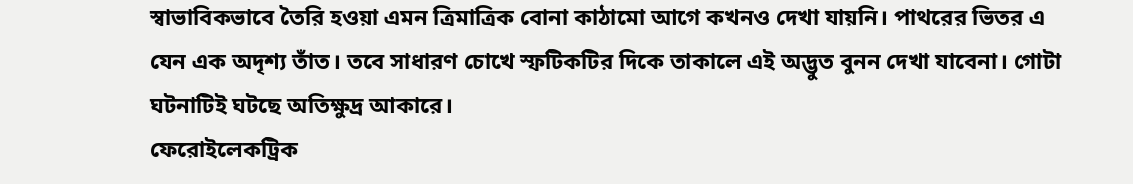স্বাভাবিকভাবে তৈরি হওয়া এমন ত্রিমাত্রিক বোনা কাঠামো আগে কখনও দেখা যায়নি। পাথরের ভিতর এ যেন এক অদৃশ্য তাঁত। তবে সাধারণ চোখে স্ফটিকটির দিকে তাকালে এই অদ্ভুত বুনন দেখা যাবেনা। গোটা ঘটনাটিই ঘটছে অতিক্ষুদ্র আকারে।
ফেরোইলেকট্রিক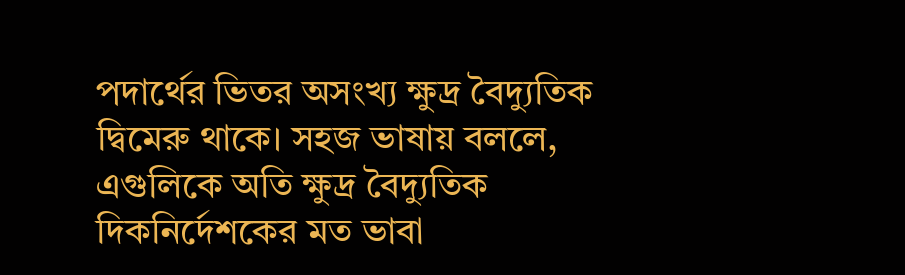পদার্থের ভিতর অসংখ্য ক্ষুদ্র বৈদ্যুতিক দ্বিমেরু থাকে। সহজ ভাষায় বললে, এগুলিকে অতি ক্ষুদ্র বৈদ্যুতিক দিকনির্দেশকের মত ভাবা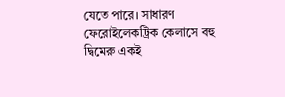যেতে পারে। সাধারণ ফেরোইলেকট্রিক কেলাসে বহু দ্বিমেরু একই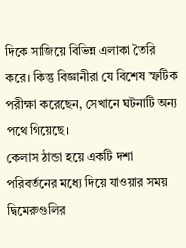দিকে সাজিয়ে বিভিন্ন এলাকা তৈরি করে। কিন্তু বিজ্ঞানীরা যে বিশেষ স্ফটিক পরীক্ষা করেছেন, সেখানে ঘটনাটি অন্য পথে গিয়েছে।
কেলাস ঠান্ডা হয়ে একটি দশা পরিবর্তনের মধ্যে দিয়ে যাওয়ার সময় দ্বিমেরুগুলির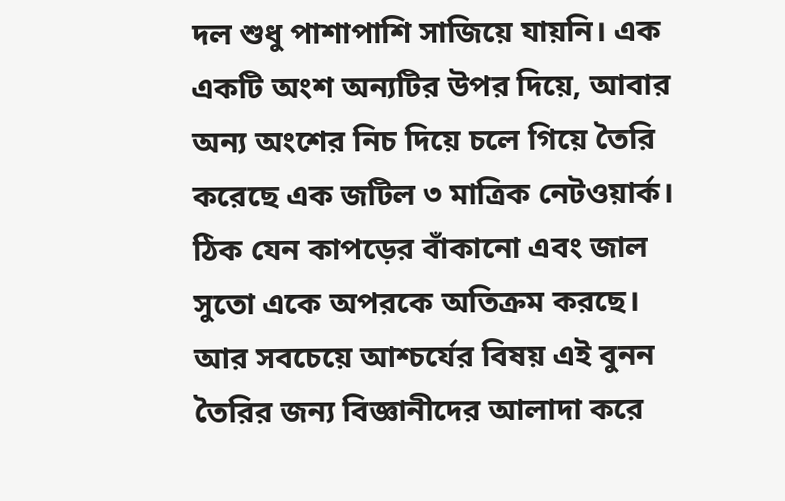দল শুধু পাশাপাশি সাজিয়ে যায়নি। এক একটি অংশ অন্যটির উপর দিয়ে, আবার অন্য অংশের নিচ দিয়ে চলে গিয়ে তৈরি করেছে এক জটিল ৩ মাত্রিক নেটওয়ার্ক। ঠিক যেন কাপড়ের বাঁকানো এবং জাল সুতো একে অপরকে অতিক্রম করছে।
আর সবচেয়ে আশ্চর্যের বিষয় এই বুনন তৈরির জন্য বিজ্ঞানীদের আলাদা করে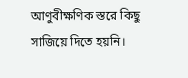আণুবীক্ষণিক স্তরে কিছু সাজিয়ে দিতে হয়নি।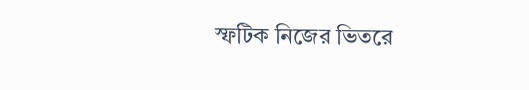স্ফটিক নিজের ভিতরে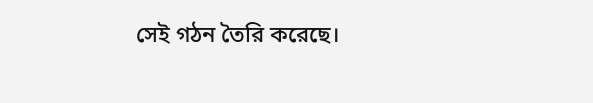সেই গঠন তৈরি করেছে।